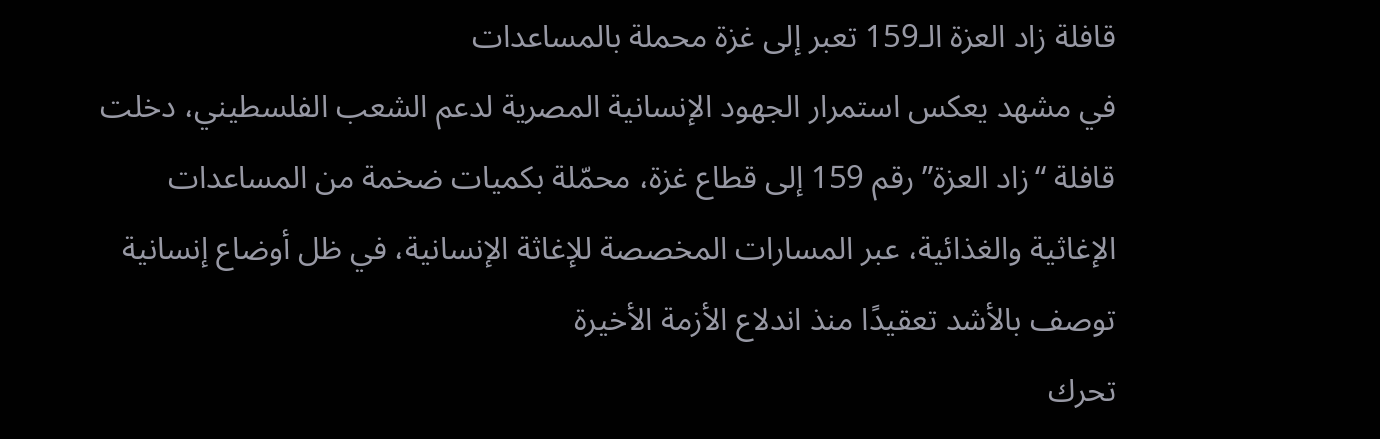قافلة زاد العزة الـ159 تعبر إلى غزة محملة بالمساعدات
في مشهد يعكس استمرار الجهود الإنسانية المصرية لدعم الشعب الفلسطيني، دخلت قافلة “زاد العزة” رقم 159 إلى قطاع غزة، محمّلة بكميات ضخمة من المساعدات الإغاثية والغذائية، عبر المسارات المخصصة للإغاثة الإنسانية، في ظل أوضاع إنسانية توصف بالأشد تعقيدًا منذ اندلاع الأزمة الأخيرة
تحرك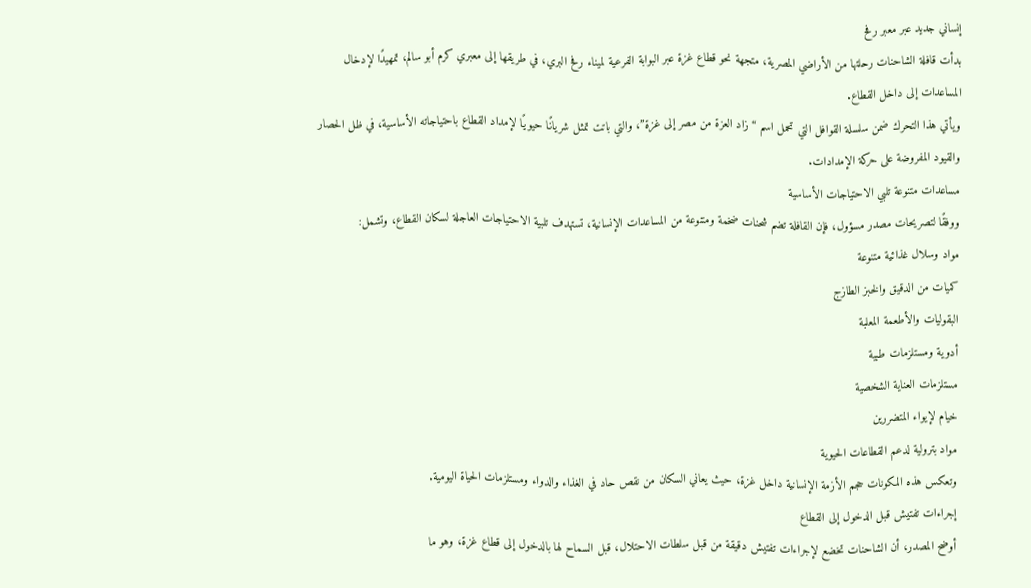إنساني جديد عبر معبر رفح
بدأت قافلة الشاحنات رحلتها من الأراضي المصرية، متجهة نحو قطاع غزة عبر البوابة الفرعية لميناء رفح البري، في طريقها إلى معبري كرم أبو سالم، تمهيدًا لإدخال المساعدات إلى داخل القطاع.
ويأتي هذا التحرك ضمن سلسلة القوافل التي تحمل اسم “زاد العزة من مصر إلى غزة”، والتي باتت تمثل شريانًا حيويًا لإمداد القطاع باحتياجاته الأساسية، في ظل الحصار والقيود المفروضة على حركة الإمدادات.
مساعدات متنوعة تلبي الاحتياجات الأساسية
ووفقًا لتصريحات مصدر مسؤول، فإن القافلة تضم شحنات ضخمة ومتنوعة من المساعدات الإنسانية، تستهدف تلبية الاحتياجات العاجلة لسكان القطاع، وتشمل:
مواد وسلال غذائية متنوعة
كميات من الدقيق والخبز الطازج
البقوليات والأطعمة المعلبة
أدوية ومستلزمات طبية
مستلزمات العناية الشخصية
خيام لإيواء المتضررين
مواد بترولية لدعم القطاعات الحيوية
وتعكس هذه المكونات حجم الأزمة الإنسانية داخل غزة، حيث يعاني السكان من نقص حاد في الغذاء والدواء ومستلزمات الحياة اليومية.
إجراءات تفتيش قبل الدخول إلى القطاع
أوضح المصدر، أن الشاحنات تخضع لإجراءات تفتيش دقيقة من قبل سلطات الاحتلال، قبل السماح لها بالدخول إلى قطاع غزة، وهو ما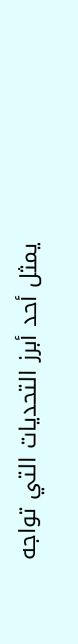يمثل أحد أبرز التحديات التي تواجه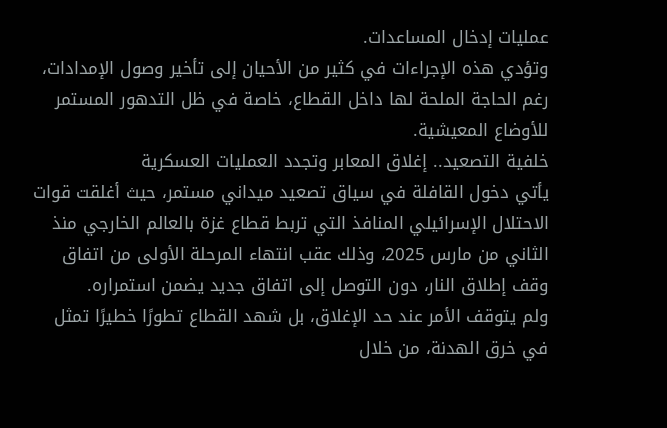عمليات إدخال المساعدات.
وتؤدي هذه الإجراءات في كثير من الأحيان إلى تأخير وصول الإمدادات، رغم الحاجة الملحة لها داخل القطاع، خاصة في ظل التدهور المستمر للأوضاع المعيشية.
خلفية التصعيد.. إغلاق المعابر وتجدد العمليات العسكرية
يأتي دخول القافلة في سياق تصعيد ميداني مستمر، حيث أغلقت قوات الاحتلال الإسرائيلي المنافذ التي تربط قطاع غزة بالعالم الخارجي منذ الثاني من مارس 2025، وذلك عقب انتهاء المرحلة الأولى من اتفاق وقف إطلاق النار، دون التوصل إلى اتفاق جديد يضمن استمراره.
ولم يتوقف الأمر عند حد الإغلاق، بل شهد القطاع تطورًا خطيرًا تمثل في خرق الهدنة، من خلال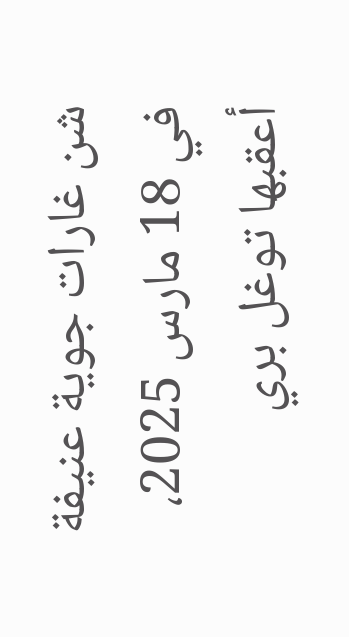شن غارات جوية عنيفة في 18 مارس 2025، أعقبها توغل بري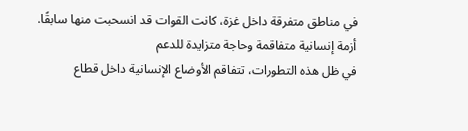في مناطق متفرقة داخل غزة، كانت القوات قد انسحبت منها سابقًا.
أزمة إنسانية متفاقمة وحاجة متزايدة للدعم
في ظل هذه التطورات، تتفاقم الأوضاع الإنسانية داخل قطاع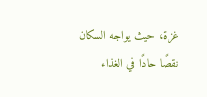غزة، حيث يواجه السكان نقصًا حادًا في الغذاء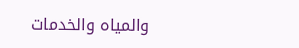والمياه والخدمات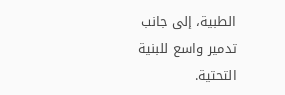الطبية، إلى جانب تدمير واسع للبنية التحتية.